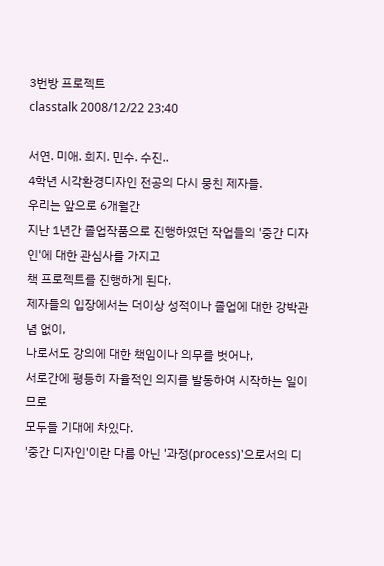3번방 프로젝트
classtalk 2008/12/22 23:40

서연. 미애. 희지. 민수. 수진..
4학년 시각환경디자인 전공의 다시 뭉친 제자들.
우리는 앞으로 6개월간
지난 1년간 졸업작품으로 진행하였던 작업들의 '중간 디자인'에 대한 관심사를 가지고
책 프로젝트를 진행하게 된다.
제자들의 입장에서는 더이상 성적이나 졸업에 대한 강박관념 없이,
나로서도 강의에 대한 책임이나 의무를 벗어나,
서로간에 평등히 자율적인 의지를 발동하여 시작하는 일이므로
모두들 기대에 차있다.
'중간 디자인'이란 다름 아닌 '과정(process)'으로서의 디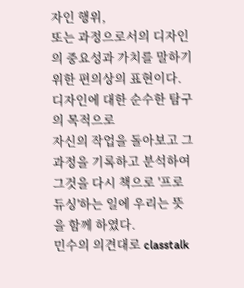자인 행위,
또는 과정으로서의 디자인의 중요성과 가치를 말하기 위한 편의상의 표현이다.
디자인에 대한 순수한 탐구의 목적으로
자신의 작업을 돌아보고 그 과정을 기록하고 분석하여
그것을 다시 책으로 '프로듀싱'하는 일에 우리는 뜻을 함께 하였다.
민수의 의견대로 classtalk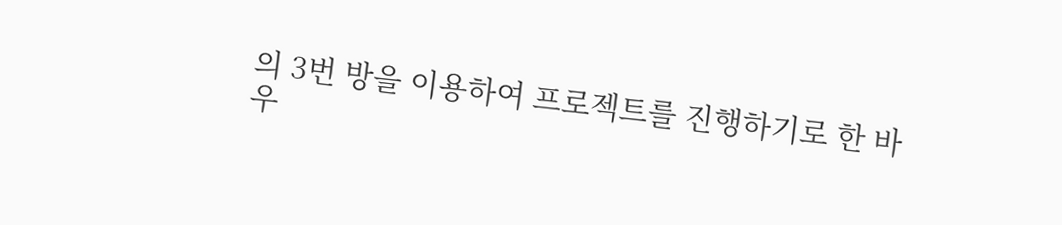의 3번 방을 이용하여 프로젝트를 진행하기로 한 바
우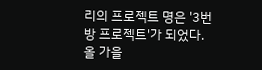리의 프로젝트 명은 '3번방 프로젝트'가 되었다.
올 가을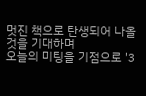멋진 책으로 탄생되어 나올 것을 기대하며
오늘의 미팅을 기점으로 '3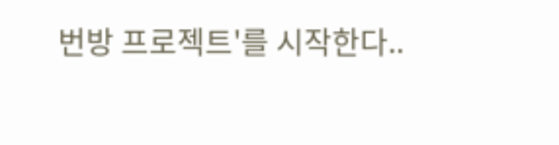번방 프로젝트'를 시작한다..